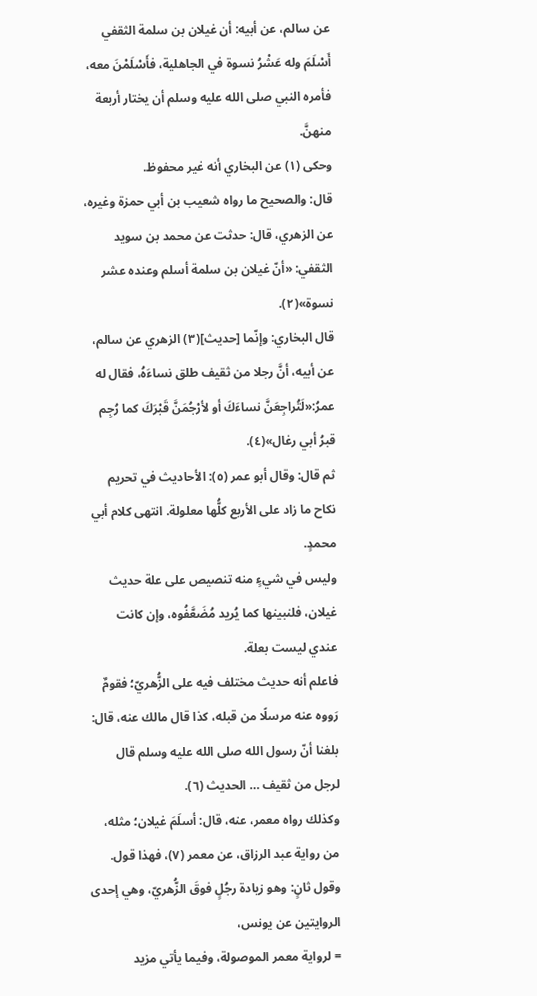عن سالم، عن أبيه: أن غيلان بن سلمة الثقفي أَسْلَمَ وله عَشْرُ نسوة في الجاهلية، فأَسْلَمْنَ معه، فأمره النبي صلى الله عليه وسلم أن يختار أربعة منهنَّ.
وحكى (١) عن البخاري أنه غير محفوظ.
قال: والصحيح ما رواه شعيب بن أبي حمزة وغيره، عن الزهري، قال: حدثت عن محمد بن سويد الثقفي: «أنّ غيلان بن سلمة أسلم وعنده عشر نسوة»(٢).
قال البخاري: وإنّما [حديث](٣) الزهري عن سالم، عن أبيه، أنَّ رجلا من ثقيف طلق نساءَهُ، فقال له عمرُ:«لَتُراجِعَنَّ نساءَكَ أو لأرْجُمَنَّ قَبْرَكَ كما رُجِم قبرُ أبي رغال»(٤).
ثم قال: وقال أبو عمر (٥): الأحاديث في تحريم نكاح ما زاد على الأربع كلُّها معلولة. انتهى كلام أبي محمدٍ.
وليس في شيءٍ منه تنصيص على علة حديث غيلان، فلنبينها كما يُريد مُضَعَّفُوه، وإن كانت عندي ليست بعلة.
فاعلم أنه حديث مختلف فيه على الزُّهريّ؛ فقومٌ رَووه عنه مرسلًا من قبله، كذا قال مالك عنه، قال: بلغنا أنّ رسول الله صلى الله عليه وسلم قال لرجل من ثقيف … الحديث (٦).
وكذلك رواه معمر، عنه، قال: أسلَمَ غيلان؛ مثله، من رواية عبد الرزاق، عن معمر (٧)، فهذا قول.
وقول ثانٍ: وهو زيادة رجُلٍ فوقَ الزُّهريّ، وهي إحدى الروايتين عن يونس،
= لرواية معمر الموصولة، وفيما يأتي مزيد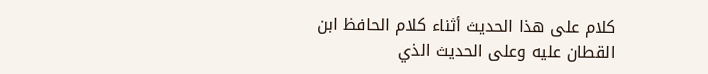كلام على هذا الحديث أثناء كلام الحافظ ابن القطان عليه وعلى الحديث الذي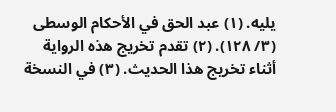يليه. (١) عبد الحق في الأحكام الوسطى (٣/ ١٢٨). (٢) تقدم تخريج هذه الرواية أثناء تخريج هذا الحديث. (٣) في النسخة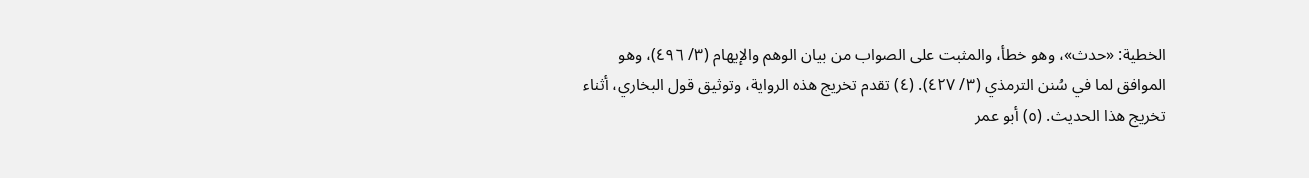الخطية: «حدث»، وهو خطأ، والمثبت على الصواب من بيان الوهم والإيهام (٣/ ٤٩٦)، وهو الموافق لما في سُنن الترمذي (٣/ ٤٢٧). (٤) تقدم تخريج هذه الرواية، وتوثيق قول البخاري، أثناء تخريج هذا الحديث. (٥) أبو عمر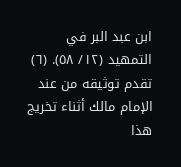ابن عبد البر في التمهيد (١٢/ ٥٨). (٦) تقدم توثيقه من عند الإمام مالك أثناء تخريج هذا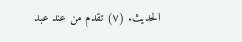الحديث. (٧) تقدم من عند عبد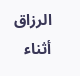الرزاق أثناء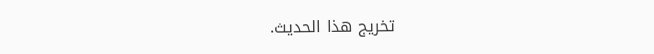تخريج هذا الحديث.